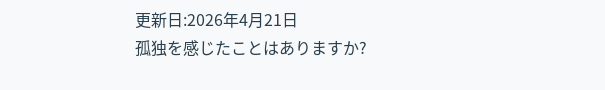更新日:2026年4月21日
孤独を感じたことはありますか?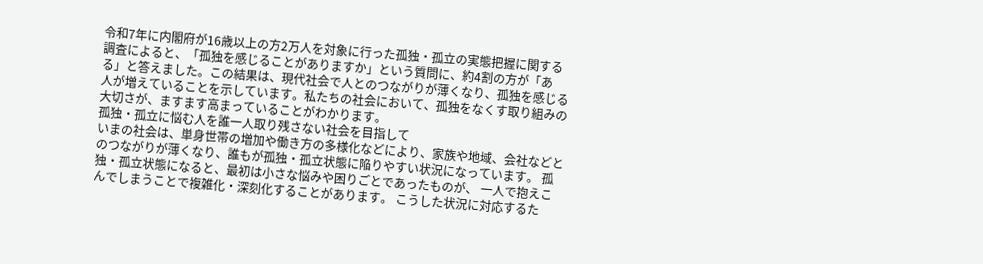令和7年に内閣府が16歳以上の方2万人を対象に行った孤独・孤立の実態把握に関する調査によると、「孤独を感じることがありますか」という質問に、約4割の方が「ある」と答えました。この結果は、現代社会で人とのつながりが薄くなり、孤独を感じる人が増えていることを示しています。私たちの社会において、孤独をなくす取り組みの大切さが、ますます高まっていることがわかります。
孤独・孤立に悩む人を誰一人取り残さない社会を目指して
いまの社会は、単身世帯の増加や働き方の多様化などにより、家族や地域、会社などとのつながりが薄くなり、誰もが孤独・孤立状態に陥りやすい状況になっています。 孤独・孤立状態になると、最初は小さな悩みや困りごとであったものが、 一人で抱えこんでしまうことで複雑化・深刻化することがあります。 こうした状況に対応するた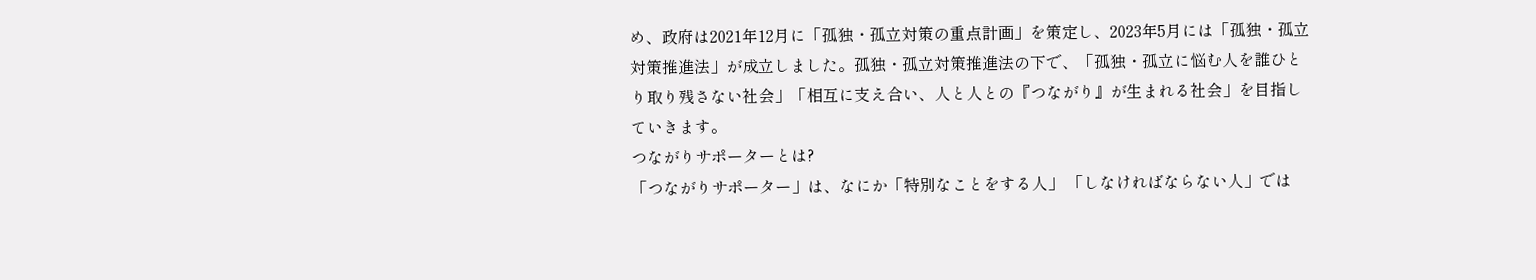め、政府は2021年12月に「孤独・孤立対策の重点計画」を策定し、2023年5月には「孤独・孤立対策推進法」が成立しました。孤独・孤立対策推進法の下で、「孤独・孤立に悩む人を誰ひとり取り残さない社会」「相互に支え合い、人と人との『つながり』が生まれる社会」を目指していきます。
つながりサポーターとは?
「つながりサポーター」は、なにか「特別なことをする人」 「しなければならない人」では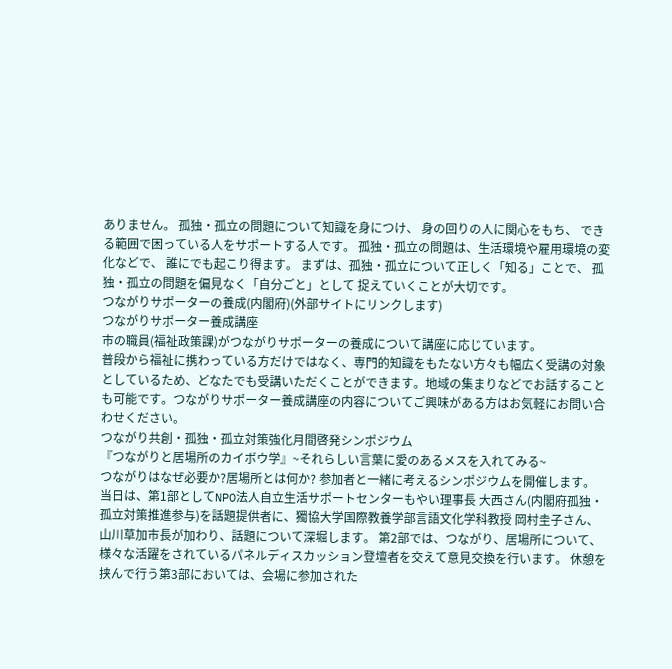ありません。 孤独・孤立の問題について知識を身につけ、 身の回りの人に関心をもち、 できる範囲で困っている人をサポートする人です。 孤独・孤立の問題は、生活環境や雇用環境の変化などで、 誰にでも起こり得ます。 まずは、孤独・孤立について正しく「知る」ことで、 孤独・孤立の問題を偏見なく「自分ごと」として 捉えていくことが大切です。
つながりサポーターの養成(内閣府)(外部サイトにリンクします)
つながりサポーター養成講座
市の職員(福祉政策課)がつながりサポーターの養成について講座に応じています。
普段から福祉に携わっている方だけではなく、専門的知識をもたない方々も幅広く受講の対象としているため、どなたでも受講いただくことができます。地域の集まりなどでお話することも可能です。つながりサポーター養成講座の内容についてご興味がある方はお気軽にお問い合わせください。
つながり共創・孤独・孤立対策強化月間啓発シンポジウム
『つながりと居場所のカイボウ学』~それらしい言葉に愛のあるメスを入れてみる~
つながりはなぜ必要か?居場所とは何か? 参加者と一緒に考えるシンポジウムを開催します。 当日は、第1部としてNPO法人自立生活サポートセンターもやい理事長 大西さん(内閣府孤独・孤立対策推進参与)を話題提供者に、獨協大学国際教養学部言語文化学科教授 岡村圭子さん、山川草加市長が加わり、話題について深堀します。 第2部では、つながり、居場所について、様々な活躍をされているパネルディスカッション登壇者を交えて意見交換を行います。 休憩を挟んで行う第3部においては、会場に参加された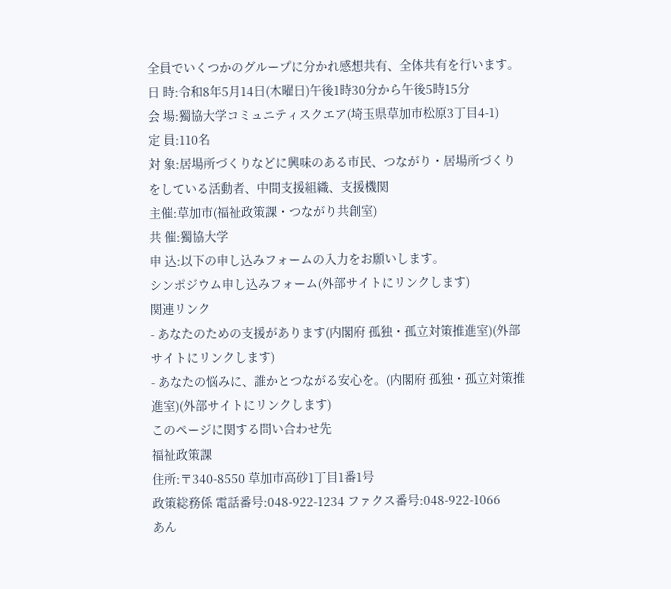全員でいくつかのグループに分かれ感想共有、全体共有を行います。
日 時:令和8年5月14日(木曜日)午後1時30分から午後5時15分
会 場:獨協大学コミュニティスクエア(埼玉県草加市松原3丁目4-1)
定 員:110名
対 象:居場所づくりなどに興味のある市民、つながり・居場所づくりをしている活動者、中間支援組織、支援機関
主催:草加市(福祉政策課・つながり共創室)
共 催:獨協大学
申 込:以下の申し込みフォームの入力をお願いします。
シンポジウム申し込みフォーム(外部サイトにリンクします)
関連リンク
- あなたのための支援があります(内閣府 孤独・孤立対策推進室)(外部サイトにリンクします)
- あなたの悩みに、誰かとつながる安心を。(内閣府 孤独・孤立対策推進室)(外部サイトにリンクします)
このページに関する問い合わせ先
福祉政策課
住所:〒340-8550 草加市高砂1丁目1番1号
政策総務係 電話番号:048-922-1234 ファクス番号:048-922-1066
あん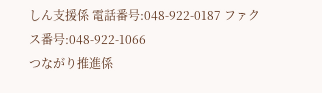しん支援係 電話番号:048-922-0187 ファクス番号:048-922-1066
つながり推進係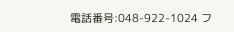電話番号:048-922-1024 フ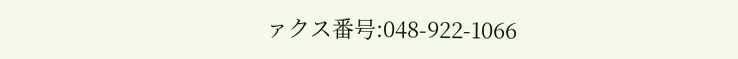ァクス番号:048-922-1066